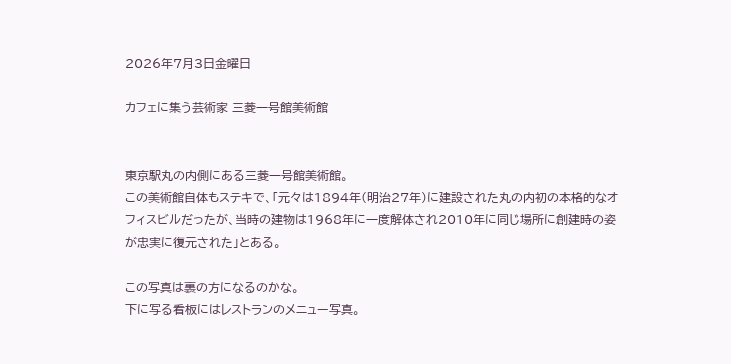2026年7月3日金曜日

カフェに集う芸術家 三菱一号館美術館


東京駅丸の内側にある三菱一号館美術館。
この美術館自体もステキで、「元々は1894年(明治27年)に建設された丸の内初の本格的なオフィスビルだったが、当時の建物は1968年に一度解体され2010年に同じ場所に創建時の姿が忠実に復元された」とある。

この写真は裏の方になるのかな。
下に写る看板にはレストランのメニュー写真。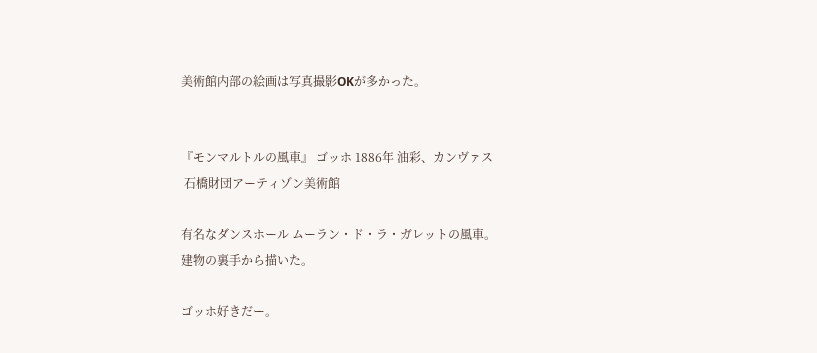美術館内部の絵画は写真撮影OKが多かった。


『モンマルトルの風車』 ゴッホ 1886年 油彩、カンヴァス
 石橋財団アーティゾン美術館

有名なダンスホール ムーラン・ド・ラ・ガレットの風車。
建物の裏手から描いた。

ゴッホ好きだー。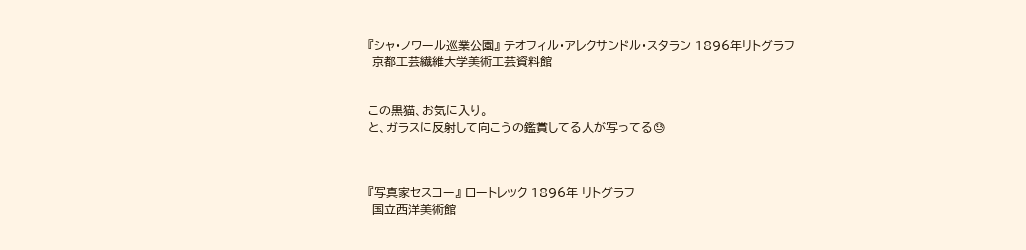『シャ・ノワール巡業公園』 テオフィル・アレクサンドル・スタラン 1896年リトグラフ
 京都工芸繊維大学美術工芸資料館


この黒猫、お気に入り。
と、ガラスに反射して向こうの鑑賞してる人が写ってる😓



『写真家セスコー』 ロートレック 1896年 リトグラフ
 国立西洋美術館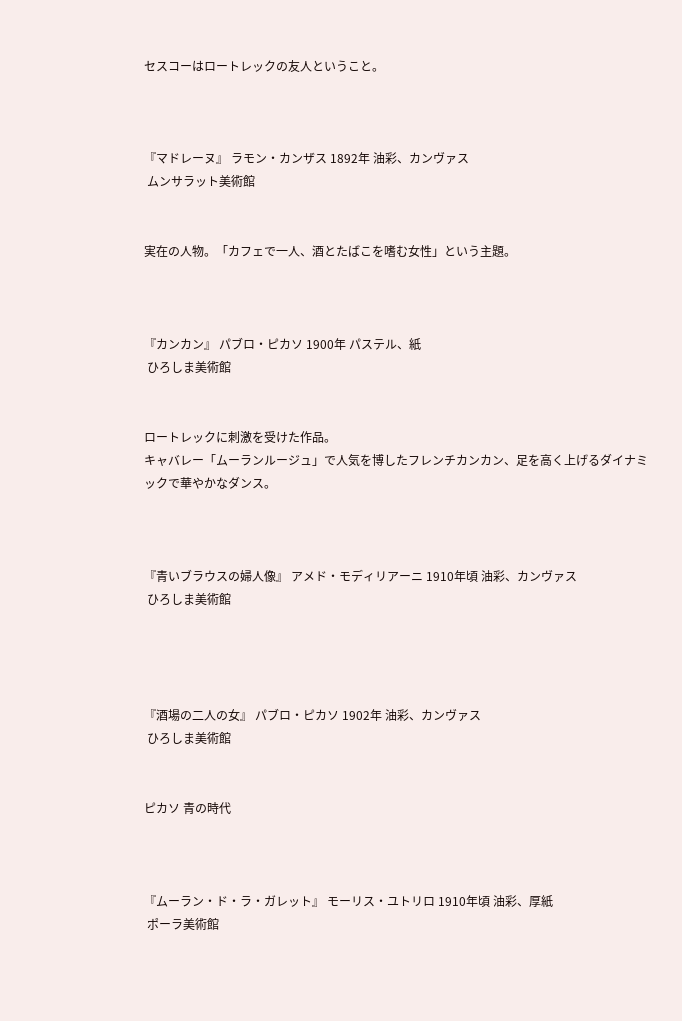セスコーはロートレックの友人ということ。



『マドレーヌ』 ラモン・カンザス 1892年 油彩、カンヴァス
 ムンサラット美術館


実在の人物。「カフェで一人、酒とたばこを嗜む女性」という主題。



『カンカン』 パブロ・ピカソ 1900年 パステル、紙
 ひろしま美術館


ロートレックに刺激を受けた作品。
キャバレー「ムーランルージュ」で人気を博したフレンチカンカン、足を高く上げるダイナミックで華やかなダンス。



『青いブラウスの婦人像』 アメド・モディリアーニ 1910年頃 油彩、カンヴァス
 ひろしま美術館




『酒場の二人の女』 パブロ・ピカソ 1902年 油彩、カンヴァス
 ひろしま美術館


ピカソ 青の時代



『ムーラン・ド・ラ・ガレット』 モーリス・ユトリロ 1910年頃 油彩、厚紙
 ポーラ美術館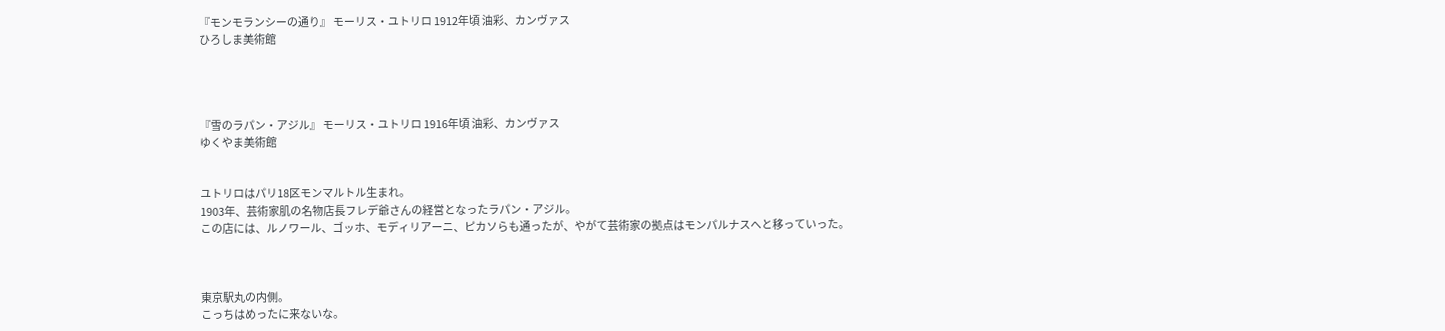『モンモランシーの通り』 モーリス・ユトリロ 1912年頃 油彩、カンヴァス
ひろしま美術館




『雪のラパン・アジル』 モーリス・ユトリロ 1916年頃 油彩、カンヴァス
ゆくやま美術館


ユトリロはパリ18区モンマルトル生まれ。
1903年、芸術家肌の名物店長フレデ爺さんの経営となったラパン・アジル。
この店には、ルノワール、ゴッホ、モディリアーニ、ピカソらも通ったが、やがて芸術家の拠点はモンパルナスへと移っていった。



東京駅丸の内側。
こっちはめったに来ないな。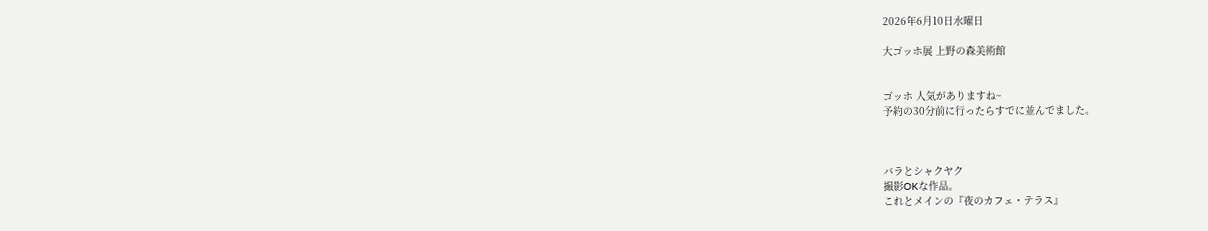2026年6月10日水曜日

大ゴッホ展 上野の森美術館


ゴッホ 人気がありますね~
予約の30分前に行ったらすでに並んでました。



バラとシャクヤク
撮影OKな作品。
これとメインの『夜のカフェ・テラス』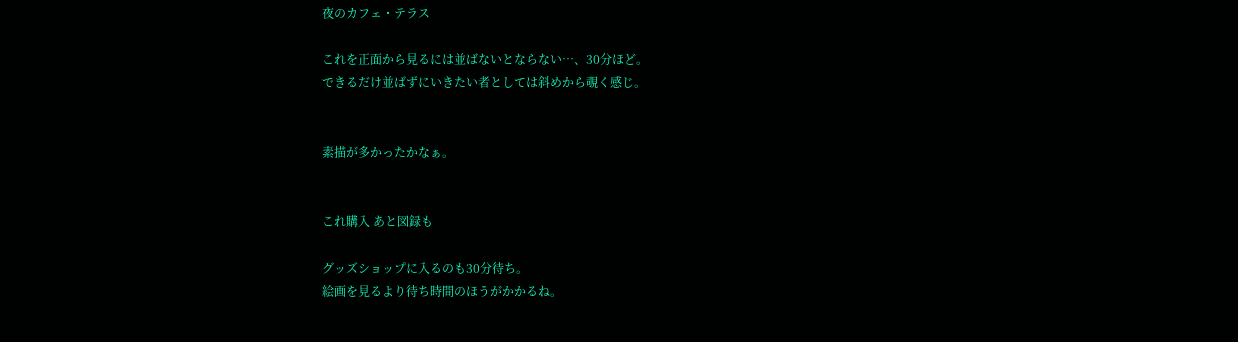夜のカフェ・テラス

これを正面から見るには並ばないとならない…、30分ほど。
できるだけ並ばずにいきたい者としては斜めから覗く感じ。


素描が多かったかなぁ。


これ購入 あと図録も

グッズショップに入るのも30分待ち。
絵画を見るより待ち時間のほうがかかるね。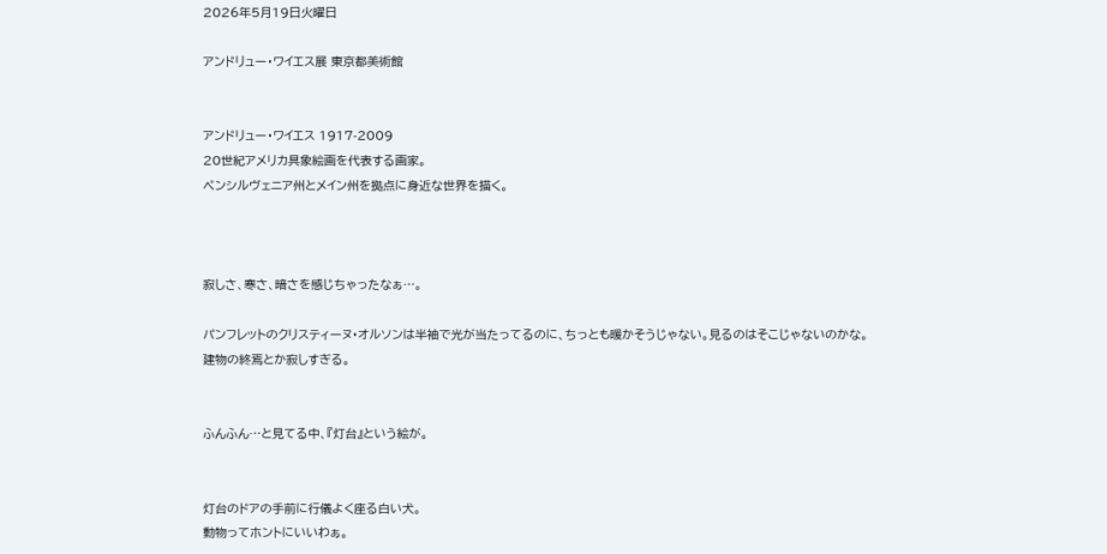2026年5月19日火曜日

アンドリュー・ワイエス展 東京都美術館


アンドリュー・ワイエス 1917-2009
20世紀アメリカ具象絵画を代表する画家。
ペンシルヴェニア州とメイン州を拠点に身近な世界を描く。



寂しさ、寒さ、暗さを感じちゃったなぁ…。

パンフレットのクリスティーヌ・オルソンは半袖で光が当たってるのに、ちっとも暖かそうじゃない。見るのはそこじゃないのかな。
建物の終焉とか寂しすぎる。


ふんふん…と見てる中、『灯台』という絵が。


灯台のドアの手前に行儀よく座る白い犬。
動物ってホントにいいわぁ。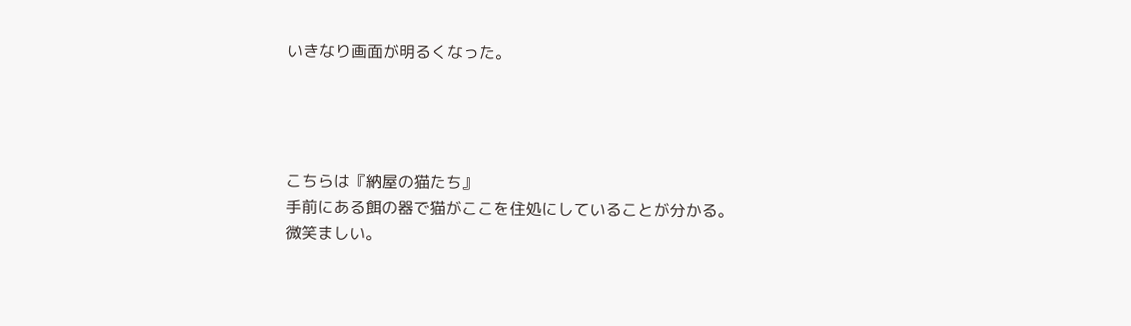いきなり画面が明るくなった。




こちらは『納屋の猫たち』
手前にある餌の器で猫がここを住処にしていることが分かる。
微笑ましい。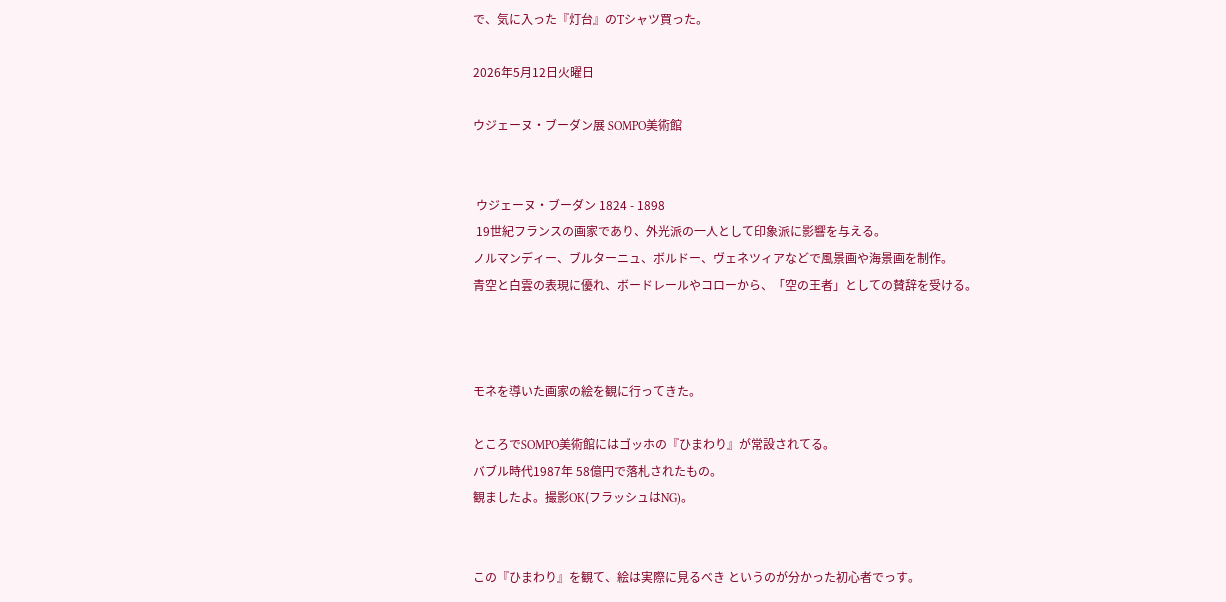で、気に入った『灯台』のTシャツ買った。

2026年5月12日火曜日

ウジェーヌ・ブーダン展 SOMPO美術館


 ウジェーヌ・ブーダン 1824 - 1898
 19世紀フランスの画家であり、外光派の一人として印象派に影響を与える。
ノルマンディー、ブルターニュ、ボルドー、ヴェネツィアなどで風景画や海景画を制作。
青空と白雲の表現に優れ、ボードレールやコローから、「空の王者」としての賛辞を受ける。



モネを導いた画家の絵を観に行ってきた。

ところでSOMPO美術館にはゴッホの『ひまわり』が常設されてる。
バブル時代1987年 58億円で落札されたもの。
観ましたよ。撮影OK(フラッシュはNG)。


この『ひまわり』を観て、絵は実際に見るべき というのが分かった初心者でっす。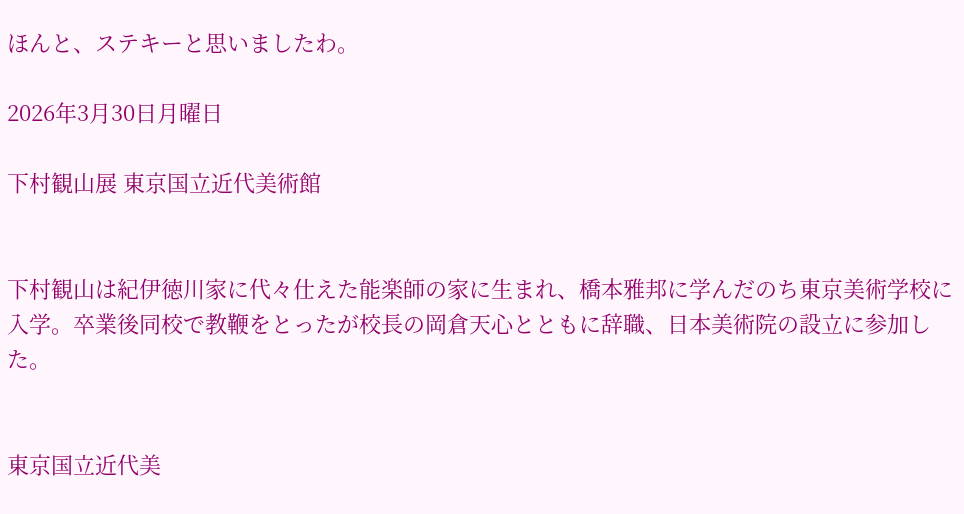ほんと、ステキーと思いましたわ。

2026年3月30日月曜日

下村観山展 東京国立近代美術館


下村観山は紀伊徳川家に代々仕えた能楽師の家に生まれ、橋本雅邦に学んだのち東京美術学校に入学。卒業後同校で教鞭をとったが校長の岡倉天心とともに辞職、日本美術院の設立に参加した。


東京国立近代美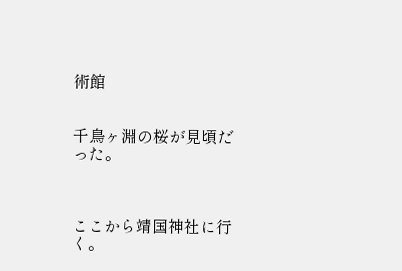術館


千鳥ヶ淵の桜が見頃だった。



ここから靖国神社に行く。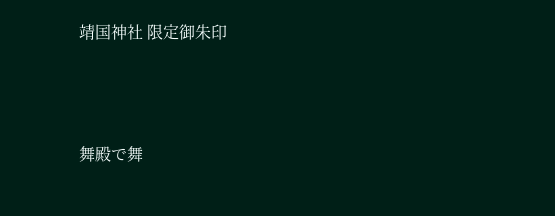靖国神社 限定御朱印




舞殿で舞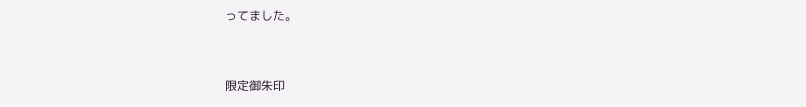ってました。


限定御朱印